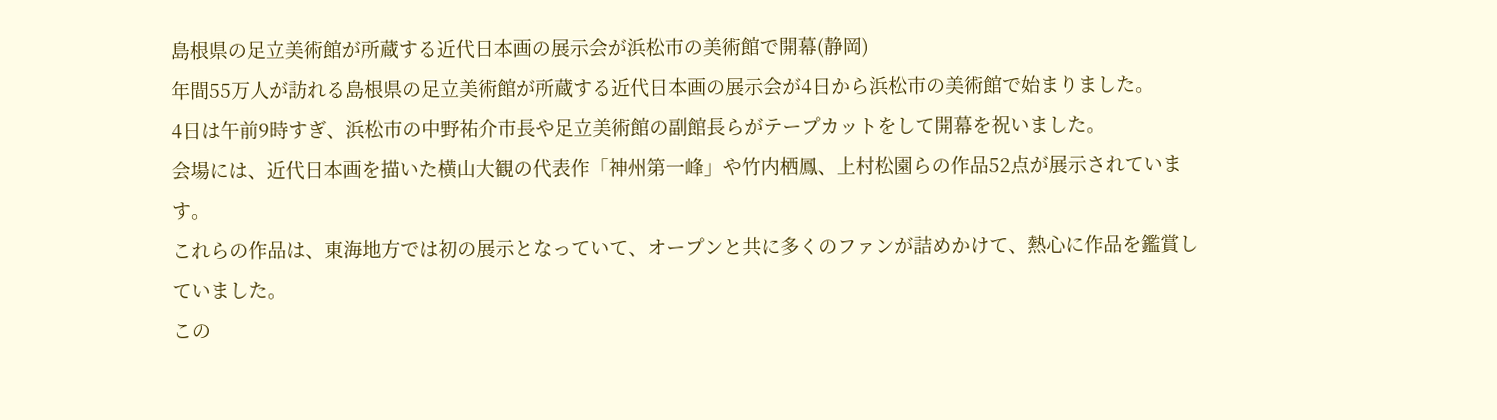島根県の足立美術館が所蔵する近代日本画の展示会が浜松市の美術館で開幕(静岡)
年間55万人が訪れる島根県の足立美術館が所蔵する近代日本画の展示会が4日から浜松市の美術館で始まりました。
4日は午前9時すぎ、浜松市の中野祐介市長や足立美術館の副館長らがテープカットをして開幕を祝いました。
会場には、近代日本画を描いた横山大観の代表作「神州第一峰」や竹内栖鳳、上村松園らの作品52点が展示されています。
これらの作品は、東海地方では初の展示となっていて、オープンと共に多くのファンが詰めかけて、熱心に作品を鑑賞していました。
この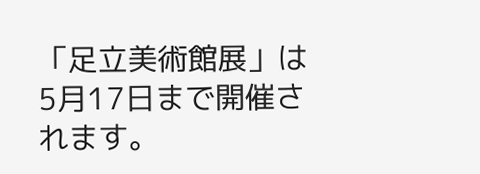「足立美術館展」は5月17日まで開催されます。